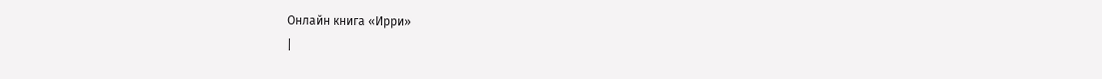Онлайн книга «Ирри»
|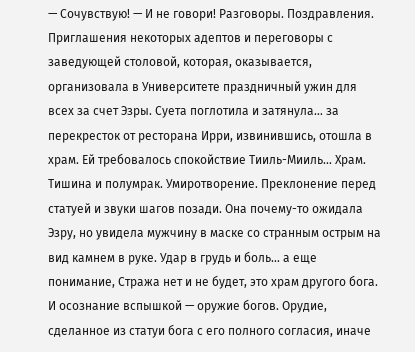— Сочувствую! — И не говори! Разговоры. Поздравления. Приглашения некоторых адептов и переговоры с заведующей столовой, которая, оказывается, организовала в Университете праздничный ужин для всех за счет Эзры. Суета поглотила и затянула… за перекресток от ресторана Ирри, извинившись, отошла в храм. Ей требовалось спокойствие Тииль-Мииль… Храм. Тишина и полумрак. Умиротворение. Преклонение перед статуей и звуки шагов позади. Она почему-то ожидала Эзру, но увидела мужчину в маске со странным острым на вид камнем в руке. Удар в грудь и боль… а еще понимание, Стража нет и не будет, это храм другого бога. И осознание вспышкой — оружие богов. Орудие, сделанное из статуи бога с его полного согласия, иначе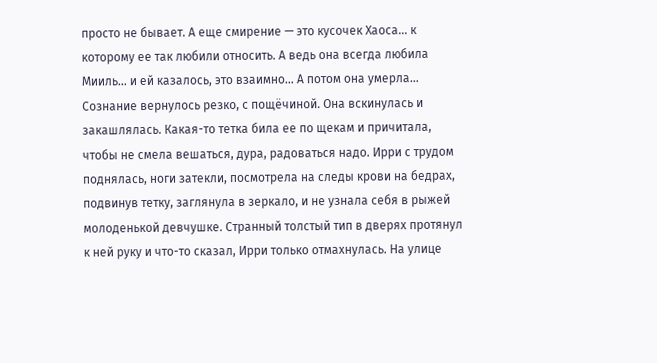просто не бывает. А еще смирение — это кусочек Хаоса… к которому ее так любили относить. А ведь она всегда любила Мииль… и ей казалось, это взаимно… А потом она умерла… Сознание вернулось резко, с пощёчиной. Она вскинулась и закашлялась. Какая-то тетка била ее по щекам и причитала, чтобы не смела вешаться, дура, радоваться надо. Ирри с трудом поднялась, ноги затекли, посмотрела на следы крови на бедрах, подвинув тетку, заглянула в зеркало, и не узнала себя в рыжей молоденькой девчушке. Странный толстый тип в дверях протянул к ней руку и что-то сказал, Ирри только отмахнулась. На улице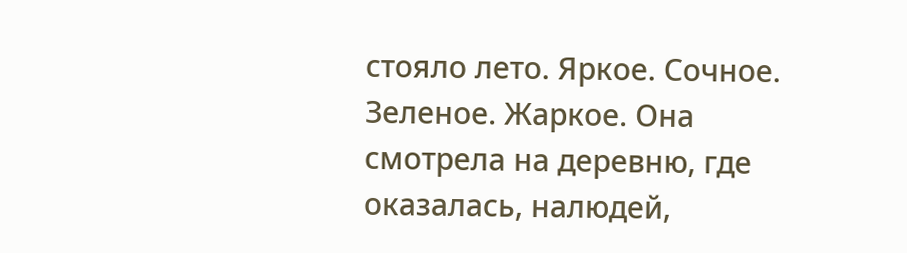стояло лето. Яркое. Сочное. Зеленое. Жаркое. Она смотрела на деревню, где оказалась, налюдей,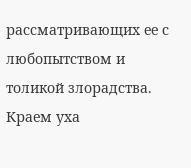рассматривающих ее с любопытством и толикой злорадства. Краем уха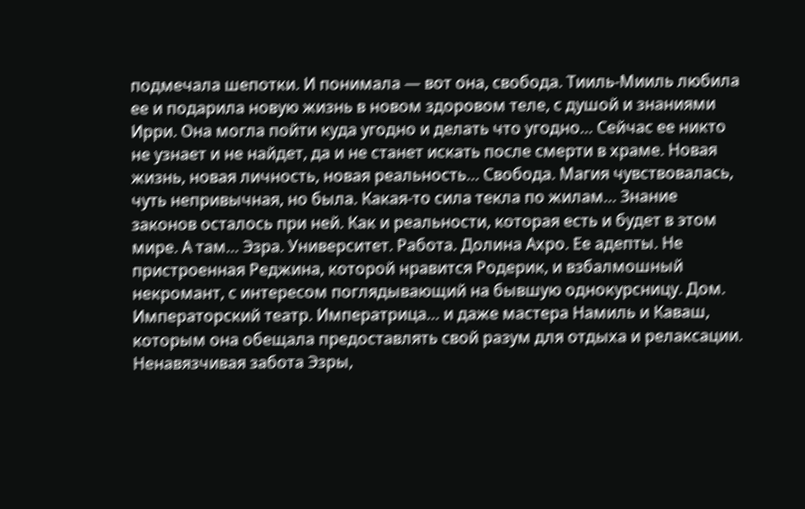подмечала шепотки. И понимала — вот она, свобода. Тииль-Мииль любила ее и подарила новую жизнь в новом здоровом теле, с душой и знаниями Ирри. Она могла пойти куда угодно и делать что угодно… Сейчас ее никто не узнает и не найдет, да и не станет искать после смерти в храме. Новая жизнь, новая личность, новая реальность… Свобода. Магия чувствовалась, чуть непривычная, но была. Какая-то сила текла по жилам… Знание законов осталось при ней. Как и реальности, которая есть и будет в этом мире. А там… Эзра. Университет. Работа. Долина Ахро. Ее адепты. Не пристроенная Реджина, которой нравится Родерик, и взбалмошный некромант, с интересом поглядывающий на бывшую однокурсницу. Дом. Императорский театр. Императрица… и даже мастера Намиль и Каваш, которым она обещала предоставлять свой разум для отдыха и релаксации. Ненавязчивая забота Эзры,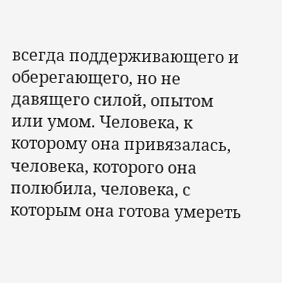всегда поддерживающего и оберегающего, но не давящего силой, опытом или умом. Человека, к которому она привязалась, человека, которого она полюбила, человека, с которым она готова умереть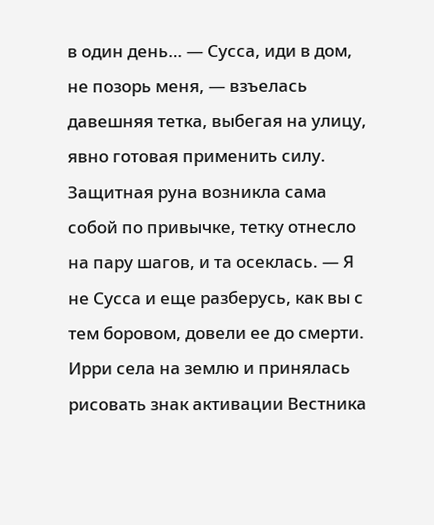в один день… — Сусса, иди в дом, не позорь меня, — взъелась давешняя тетка, выбегая на улицу, явно готовая применить силу. Защитная руна возникла сама собой по привычке, тетку отнесло на пару шагов, и та осеклась. — Я не Сусса и еще разберусь, как вы с тем боровом, довели ее до смерти. Ирри села на землю и принялась рисовать знак активации Вестника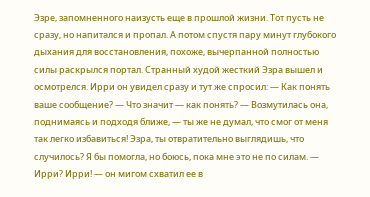Эзре, запомненного наизусть еще в прошлой жизни. Тот пусть не сразу, но напитался и пропал. А потом спустя пару минут глубокого дыхания для восстановления, похоже, вычерпанной полностью силы раскрылся портал. Странный худой жесткий Эзра вышел и осмотрелся. Ирри он увидел сразу и тут же спросил: — Как понять ваше сообщение? — Что значит — как понять? — Возмутилась она, поднимаясь и подходя ближе, — ты же не думал, что смог от меня так легко избавиться! Эзра, ты отвратительно выглядишь, что случилось? Я бы помогла, но боюсь, пока мне это не по силам. — Ирри? Ирри! — он мигом схватил ее в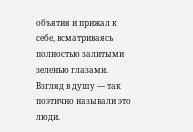объятия и прижал к себе, всматриваясь полностью залитыми зеленью глазами. Взгляд в душу — так поэтично называли это люди.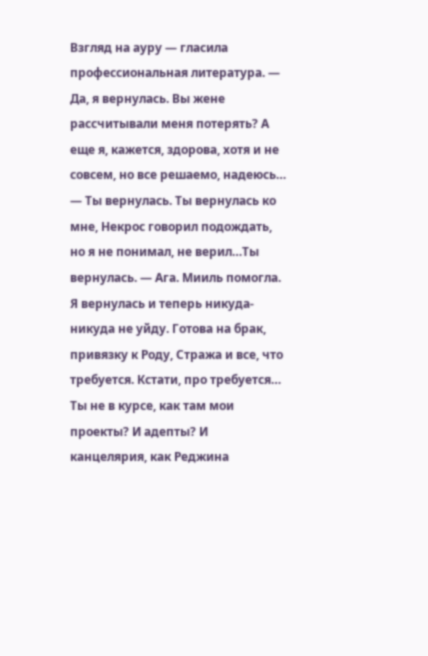Взгляд на ауру — гласила профессиональная литература. — Да, я вернулась. Вы жене рассчитывали меня потерять? А еще я, кажется, здорова, хотя и не совсем, но все решаемо, надеюсь… — Ты вернулась. Ты вернулась ко мне, Некрос говорил подождать, но я не понимал, не верил…Ты вернулась. — Ага. Мииль помогла. Я вернулась и теперь никуда-никуда не уйду. Готова на брак, привязку к Роду, Стража и все, что требуется. Кстати, про требуется… Ты не в курсе, как там мои проекты? И адепты? И канцелярия, как Реджина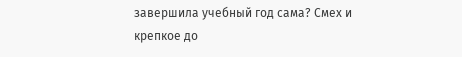завершила учебный год сама? Смех и крепкое до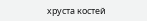хруста костей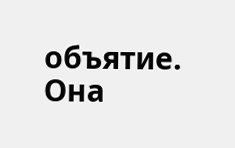объятие. Она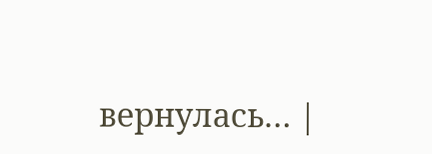вернулась… |